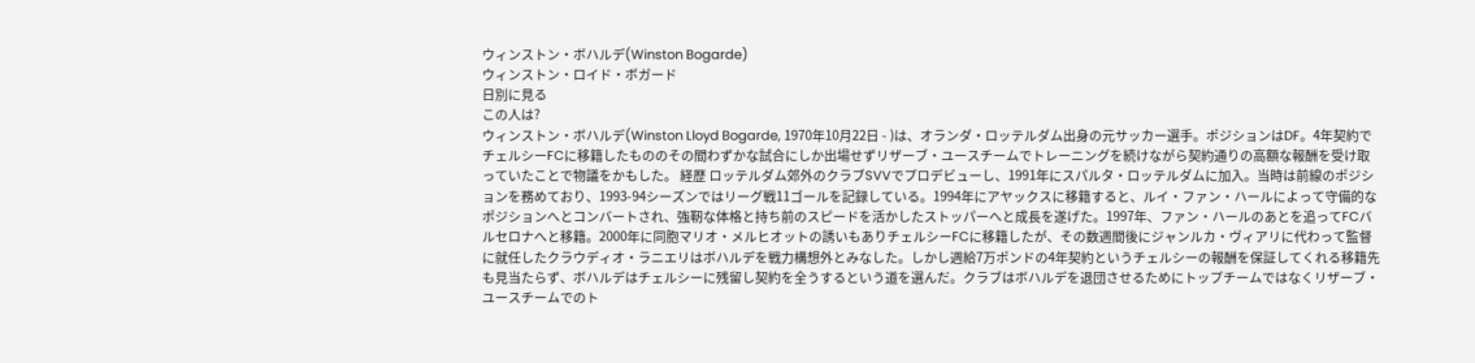ウィンストン・ボハルデ(Winston Bogarde)
ウィンストン・ロイド・ボガード
日別に見る
この人は?
ウィンストン・ボハルデ(Winston Lloyd Bogarde, 1970年10月22日 - )は、オランダ・ロッテルダム出身の元サッカー選手。ポジションはDF。4年契約でチェルシーFCに移籍したもののその間わずかな試合にしか出場せずリザーブ・ユースチームでトレーニングを続けながら契約通りの高額な報酬を受け取っていたことで物議をかもした。 経歴 ロッテルダム郊外のクラブSVVでプロデビューし、1991年にスパルタ・ロッテルダムに加入。当時は前線のポジションを務めており、1993-94シーズンではリーグ戦11ゴールを記録している。1994年にアヤックスに移籍すると、ルイ・ファン・ハールによって守備的なポジションへとコンバートされ、強靭な体格と持ち前のスピードを活かしたストッパーへと成長を遂げた。1997年、ファン・ハールのあとを追ってFCバルセロナへと移籍。2000年に同胞マリオ・メルヒオットの誘いもありチェルシーFCに移籍したが、その数週間後にジャンルカ・ヴィアリに代わって監督に就任したクラウディオ・ラニエリはボハルデを戦力構想外とみなした。しかし週給7万ポンドの4年契約というチェルシーの報酬を保証してくれる移籍先も見当たらず、ボハルデはチェルシーに残留し契約を全うするという道を選んだ。クラブはボハルデを退団させるためにトップチームではなくリザーブ・ユースチームでのト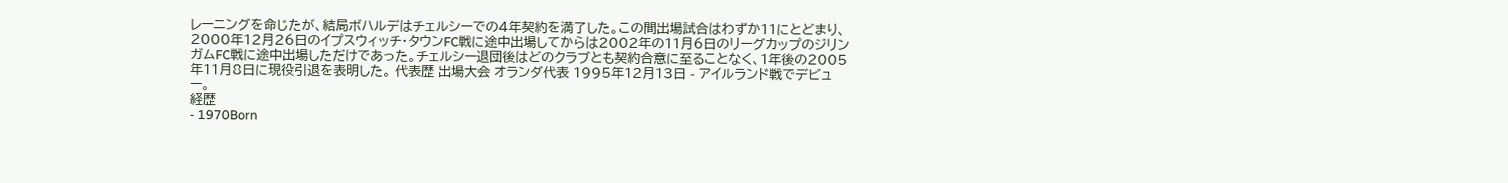レーニングを命じたが、結局ボハルデはチェルシーでの4年契約を満了した。この間出場試合はわずか11にとどまり、2000年12月26日のイプスウィッチ・タウンFC戦に途中出場してからは2002年の11月6日のリーグカップのジリンガムFC戦に途中出場しただけであった。チェルシー退団後はどのクラブとも契約合意に至ることなく、1年後の2005年11月8日に現役引退を表明した。 代表歴 出場大会 オランダ代表 1995年12月13日 - アイルランド戦でデビュー。
経歴
- 1970Born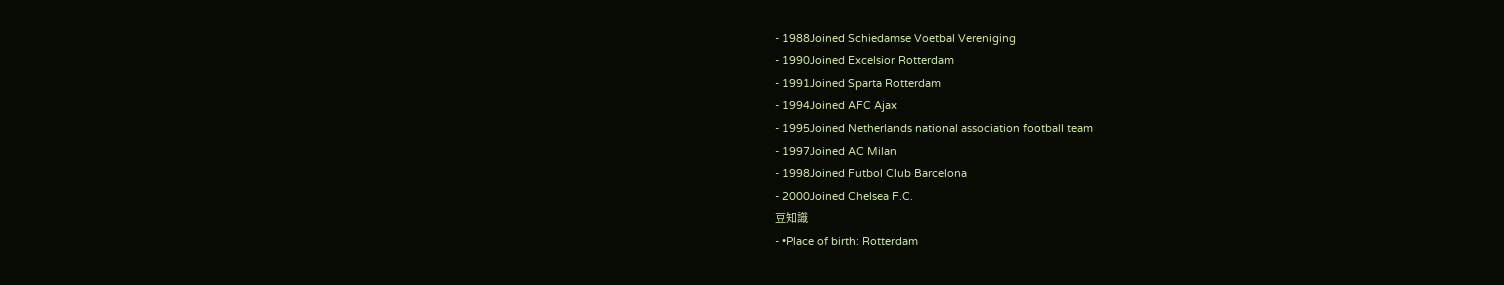- 1988Joined Schiedamse Voetbal Vereniging
- 1990Joined Excelsior Rotterdam
- 1991Joined Sparta Rotterdam
- 1994Joined AFC Ajax
- 1995Joined Netherlands national association football team
- 1997Joined AC Milan
- 1998Joined Futbol Club Barcelona
- 2000Joined Chelsea F.C.
豆知識
- •Place of birth: Rotterdam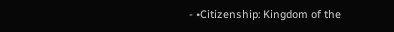- •Citizenship: Kingdom of the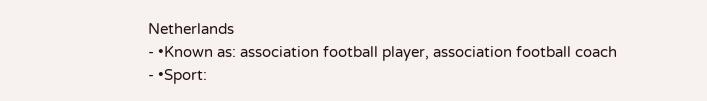Netherlands
- •Known as: association football player, association football coach
- •Sport: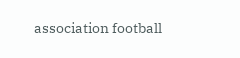association football